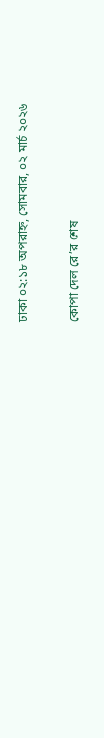ঢাকা ০২:১৮ অপরাহ্ন, সোমবার, ০২ মার্চ ২০২৬

কোপা দেল রে’র শেষ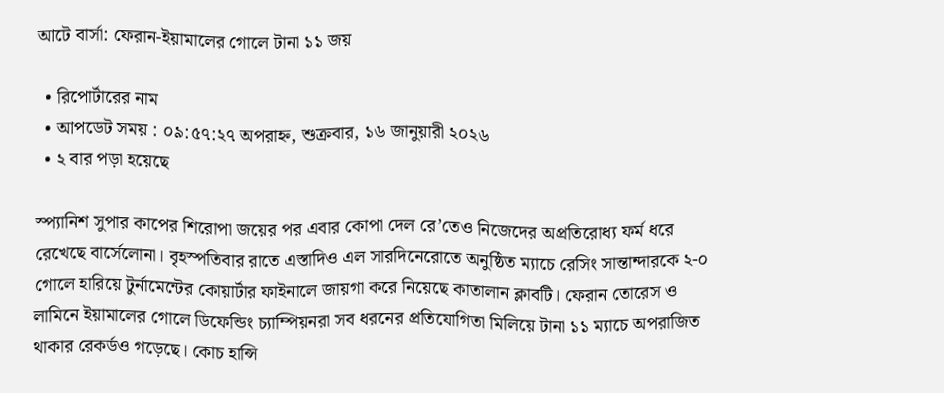আটে বার্সা: ফেরান-ইয়ামালের গোলে টানা ১১ জয়

  • রিপোর্টারের নাম
  • আপডেট সময় : ০৯:৫৭:২৭ অপরাহ্ন, শুক্রবার, ১৬ জানুয়ারী ২০২৬
  • ২ বার পড়া হয়েছে

স্প্যানিশ সুপার কাপের শিরোপা জয়ের পর এবার কোপা দেল রে’তেও নিজেদের অপ্রতিরোধ্য ফর্ম ধরে রেখেছে বার্সেলোনা। বৃহস্পতিবার রাতে এস্তাদিও এল সারদিনেরোতে অনুষ্ঠিত ম্যাচে রেসিং সান্তান্দারকে ২-০ গোলে হারিয়ে টুর্নামেন্টের কোয়ার্টার ফাইনালে জায়গা করে নিয়েছে কাতালান ক্লাবটি। ফেরান তোরেস ও লামিনে ইয়ামালের গোলে ডিফেন্ডিং চ্যাম্পিয়নরা সব ধরনের প্রতিযোগিতা মিলিয়ে টানা ১১ ম্যাচে অপরাজিত থাকার রেকর্ডও গড়েছে। কোচ হান্সি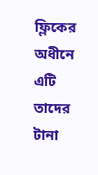ফ্লিকের অধীনে এটি তাদের টানা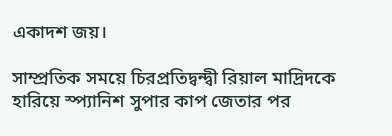একাদশ জয়।

সাম্প্রতিক সময়ে চিরপ্রতিদ্বন্দ্বী রিয়াল মাদ্রিদকে হারিয়ে স্প্যানিশ সুপার কাপ জেতার পর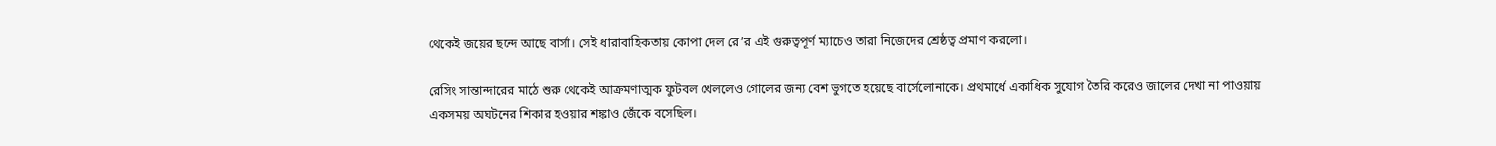থেকেই জয়ের ছন্দে আছে বার্সা। সেই ধারাবাহিকতায় কোপা দেল রে’র এই গুরুত্বপূর্ণ ম্যাচেও তারা নিজেদের শ্রেষ্ঠত্ব প্রমাণ করলো।

রেসিং সান্তান্দারের মাঠে শুরু থেকেই আক্রমণাত্মক ফুটবল খেললেও গোলের জন্য বেশ ভুগতে হয়েছে বার্সেলোনাকে। প্রথমার্ধে একাধিক সুযোগ তৈরি করেও জালের দেখা না পাওয়ায় একসময় অঘটনের শিকার হওয়ার শঙ্কাও জেঁকে বসেছিল।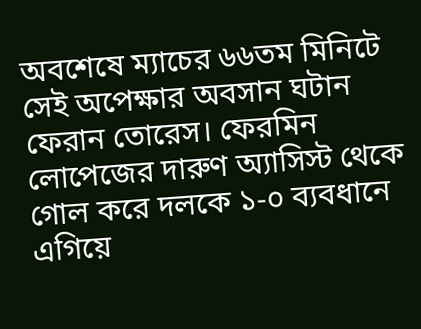অবশেষে ম্যাচের ৬৬তম মিনিটে সেই অপেক্ষার অবসান ঘটান ফেরান তোরেস। ফেরমিন লোপেজের দারুণ অ্যাসিস্ট থেকে গোল করে দলকে ১-০ ব্যবধানে এগিয়ে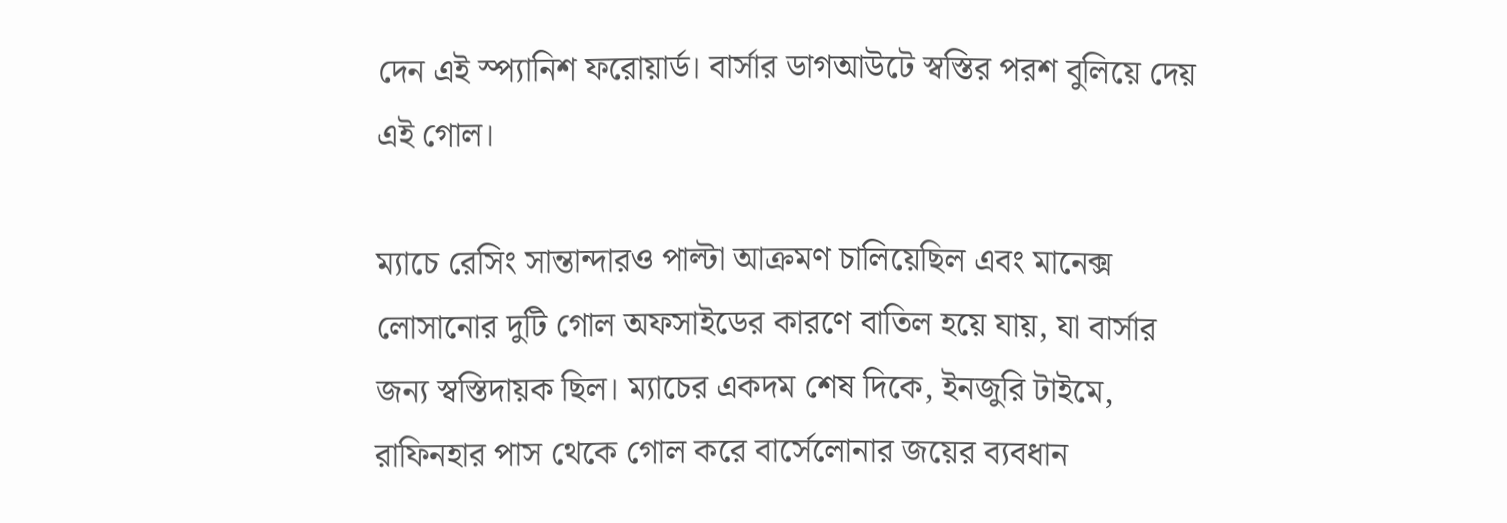দেন এই স্প্যানিশ ফরোয়ার্ড। বার্সার ডাগআউটে স্বস্তির পরশ বুলিয়ে দেয় এই গোল।

ম্যাচে রেসিং সান্তান্দারও পাল্টা আক্রমণ চালিয়েছিল এবং মানেক্স লোসানোর দুটি গোল অফসাইডের কারণে বাতিল হয়ে যায়, যা বার্সার জন্য স্বস্তিদায়ক ছিল। ম্যাচের একদম শেষ দিকে, ইনজুরি টাইমে, রাফিনহার পাস থেকে গোল করে বার্সেলোনার জয়ের ব্যবধান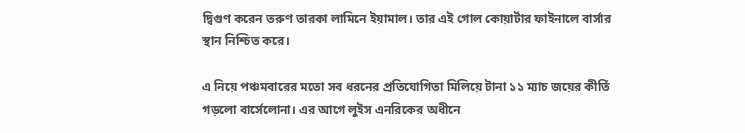দ্বিগুণ করেন তরুণ তারকা লামিনে ইয়ামাল। তার এই গোল কোয়ার্টার ফাইনালে বার্সার স্থান নিশ্চিত করে।

এ নিয়ে পঞ্চমবারের মতো সব ধরনের প্রতিযোগিতা মিলিয়ে টানা ১১ ম্যাচ জয়ের কীর্তি গড়লো বার্সেলোনা। এর আগে লুইস এনরিকের অধীনে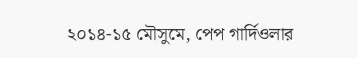২০১৪-১৫ মৌসুমে, পেপ গার্দিওলার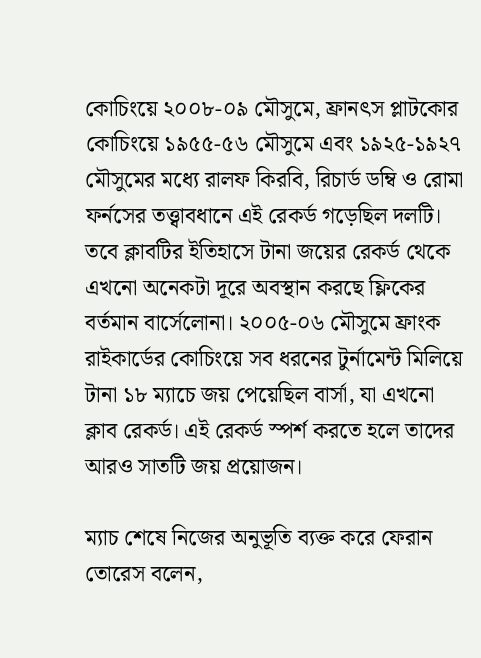কোচিংয়ে ২০০৮-০৯ মৌসুমে, ফ্রানৎস প্লাটকোর কোচিংয়ে ১৯৫৫-৫৬ মৌসুমে এবং ১৯২৫-১৯২৭ মৌসুমের মধ্যে রালফ কিরবি, রিচার্ড ডম্বি ও রোমা ফর্নসের তত্ত্বাবধানে এই রেকর্ড গড়েছিল দলটি। তবে ক্লাবটির ইতিহাসে টানা জয়ের রেকর্ড থেকে এখনো অনেকটা দূরে অবস্থান করছে ফ্লিকের বর্তমান বার্সেলোনা। ২০০৫-০৬ মৌসুমে ফ্রাংক রাইকার্ডের কোচিংয়ে সব ধরনের টুর্নামেন্ট মিলিয়ে টানা ১৮ ম্যাচে জয় পেয়েছিল বার্সা, যা এখনো ক্লাব রেকর্ড। এই রেকর্ড স্পর্শ করতে হলে তাদের আরও সাতটি জয় প্রয়োজন।

ম্যাচ শেষে নিজের অনুভূতি ব্যক্ত করে ফেরান তোরেস বলেন,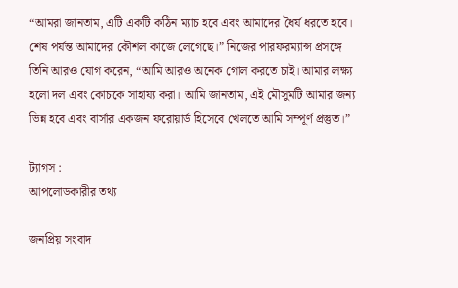“আমরা জানতাম, এটি একটি কঠিন ম্যাচ হবে এবং আমাদের ধৈর্য ধরতে হবে। শেষ পর্যন্ত আমাদের কৌশল কাজে লেগেছে।” নিজের পারফরম্যান্স প্রসঙ্গে তিনি আরও যোগ করেন, “আমি আরও অনেক গোল করতে চাই। আমার লক্ষ্য হলো দল এবং কোচকে সাহায্য করা। আমি জানতাম, এই মৌসুমটি আমার জন্য ভিন্ন হবে এবং বার্সার একজন ফরোয়ার্ড হিসেবে খেলতে আমি সম্পূর্ণ প্রস্তুত।”

ট্যাগস :
আপলোডকারীর তথ্য

জনপ্রিয় সংবাদ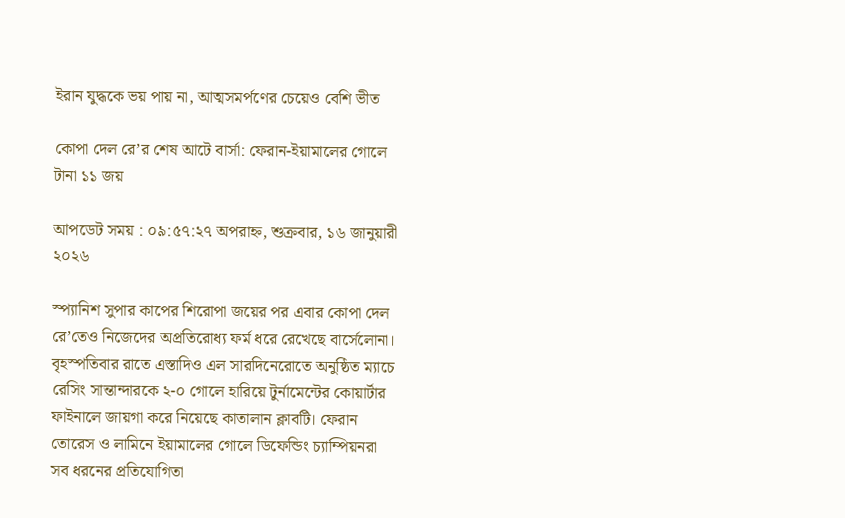ইরান যুদ্ধকে ভয় পায় না, আত্মসমর্পণের চেয়েও বেশি ভীত

কোপা দেল রে’র শেষ আটে বার্সা: ফেরান-ইয়ামালের গোলে টানা ১১ জয়

আপডেট সময় : ০৯:৫৭:২৭ অপরাহ্ন, শুক্রবার, ১৬ জানুয়ারী ২০২৬

স্প্যানিশ সুপার কাপের শিরোপা জয়ের পর এবার কোপা দেল রে’তেও নিজেদের অপ্রতিরোধ্য ফর্ম ধরে রেখেছে বার্সেলোনা। বৃহস্পতিবার রাতে এস্তাদিও এল সারদিনেরোতে অনুষ্ঠিত ম্যাচে রেসিং সান্তান্দারকে ২-০ গোলে হারিয়ে টুর্নামেন্টের কোয়ার্টার ফাইনালে জায়গা করে নিয়েছে কাতালান ক্লাবটি। ফেরান তোরেস ও লামিনে ইয়ামালের গোলে ডিফেন্ডিং চ্যাম্পিয়নরা সব ধরনের প্রতিযোগিতা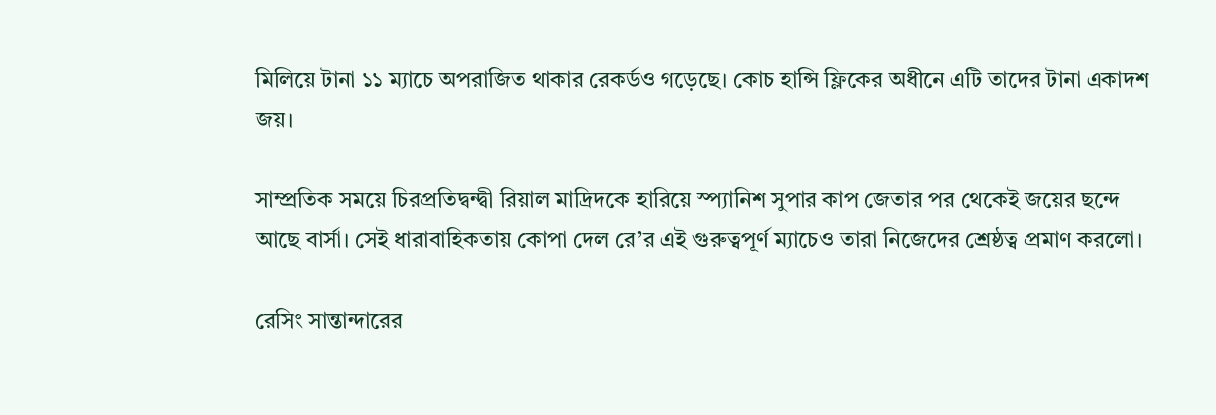মিলিয়ে টানা ১১ ম্যাচে অপরাজিত থাকার রেকর্ডও গড়েছে। কোচ হান্সি ফ্লিকের অধীনে এটি তাদের টানা একাদশ জয়।

সাম্প্রতিক সময়ে চিরপ্রতিদ্বন্দ্বী রিয়াল মাদ্রিদকে হারিয়ে স্প্যানিশ সুপার কাপ জেতার পর থেকেই জয়ের ছন্দে আছে বার্সা। সেই ধারাবাহিকতায় কোপা দেল রে’র এই গুরুত্বপূর্ণ ম্যাচেও তারা নিজেদের শ্রেষ্ঠত্ব প্রমাণ করলো।

রেসিং সান্তান্দারের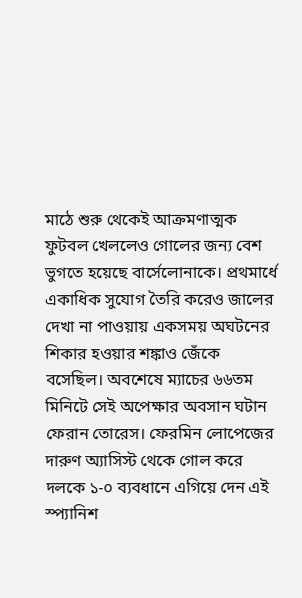মাঠে শুরু থেকেই আক্রমণাত্মক ফুটবল খেললেও গোলের জন্য বেশ ভুগতে হয়েছে বার্সেলোনাকে। প্রথমার্ধে একাধিক সুযোগ তৈরি করেও জালের দেখা না পাওয়ায় একসময় অঘটনের শিকার হওয়ার শঙ্কাও জেঁকে বসেছিল। অবশেষে ম্যাচের ৬৬তম মিনিটে সেই অপেক্ষার অবসান ঘটান ফেরান তোরেস। ফেরমিন লোপেজের দারুণ অ্যাসিস্ট থেকে গোল করে দলকে ১-০ ব্যবধানে এগিয়ে দেন এই স্প্যানিশ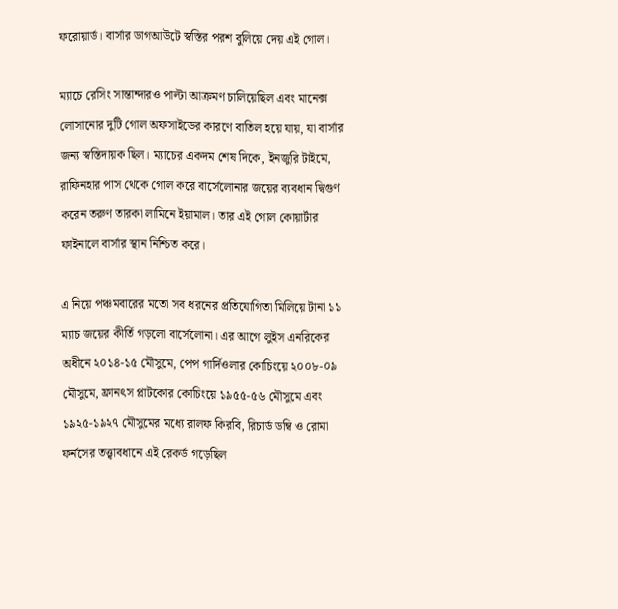ফরোয়ার্ড। বার্সার ডাগআউটে স্বস্তির পরশ বুলিয়ে দেয় এই গোল।

ম্যাচে রেসিং সান্তান্দারও পাল্টা আক্রমণ চালিয়েছিল এবং মানেক্স লোসানোর দুটি গোল অফসাইডের কারণে বাতিল হয়ে যায়, যা বার্সার জন্য স্বস্তিদায়ক ছিল। ম্যাচের একদম শেষ দিকে, ইনজুরি টাইমে, রাফিনহার পাস থেকে গোল করে বার্সেলোনার জয়ের ব্যবধান দ্বিগুণ করেন তরুণ তারকা লামিনে ইয়ামাল। তার এই গোল কোয়ার্টার ফাইনালে বার্সার স্থান নিশ্চিত করে।

এ নিয়ে পঞ্চমবারের মতো সব ধরনের প্রতিযোগিতা মিলিয়ে টানা ১১ ম্যাচ জয়ের কীর্তি গড়লো বার্সেলোনা। এর আগে লুইস এনরিকের অধীনে ২০১৪-১৫ মৌসুমে, পেপ গার্দিওলার কোচিংয়ে ২০০৮-০৯ মৌসুমে, ফ্রানৎস প্লাটকোর কোচিংয়ে ১৯৫৫-৫৬ মৌসুমে এবং ১৯২৫-১৯২৭ মৌসুমের মধ্যে রালফ কিরবি, রিচার্ড ডম্বি ও রোমা ফর্নসের তত্ত্বাবধানে এই রেকর্ড গড়েছিল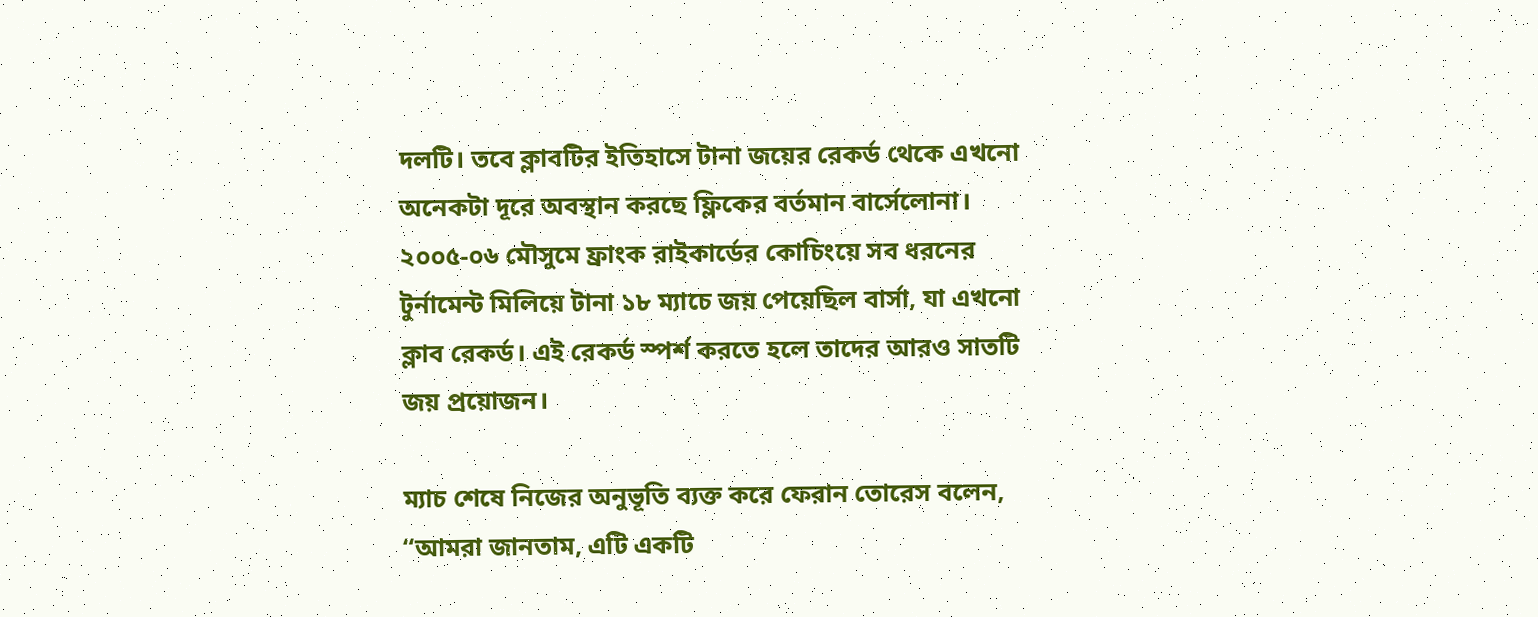দলটি। তবে ক্লাবটির ইতিহাসে টানা জয়ের রেকর্ড থেকে এখনো অনেকটা দূরে অবস্থান করছে ফ্লিকের বর্তমান বার্সেলোনা। ২০০৫-০৬ মৌসুমে ফ্রাংক রাইকার্ডের কোচিংয়ে সব ধরনের টুর্নামেন্ট মিলিয়ে টানা ১৮ ম্যাচে জয় পেয়েছিল বার্সা, যা এখনো ক্লাব রেকর্ড। এই রেকর্ড স্পর্শ করতে হলে তাদের আরও সাতটি জয় প্রয়োজন।

ম্যাচ শেষে নিজের অনুভূতি ব্যক্ত করে ফেরান তোরেস বলেন, “আমরা জানতাম, এটি একটি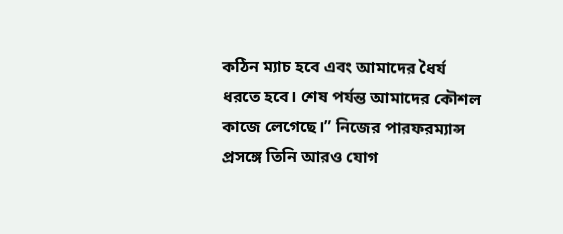কঠিন ম্যাচ হবে এবং আমাদের ধৈর্য ধরতে হবে। শেষ পর্যন্ত আমাদের কৌশল কাজে লেগেছে।” নিজের পারফরম্যান্স প্রসঙ্গে তিনি আরও যোগ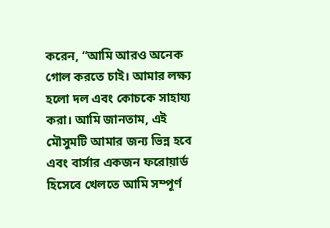করেন, “আমি আরও অনেক গোল করতে চাই। আমার লক্ষ্য হলো দল এবং কোচকে সাহায্য করা। আমি জানতাম, এই মৌসুমটি আমার জন্য ভিন্ন হবে এবং বার্সার একজন ফরোয়ার্ড হিসেবে খেলতে আমি সম্পূর্ণ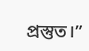প্রস্তুত।”